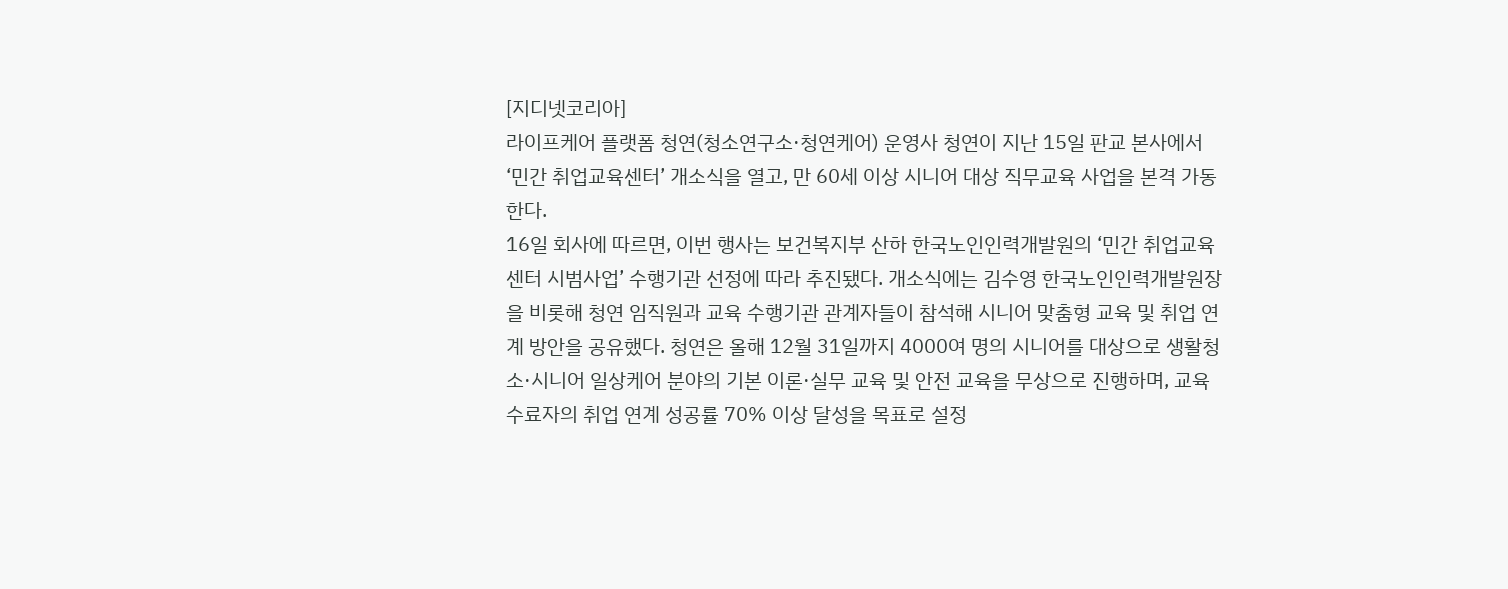[지디넷코리아]
라이프케어 플랫폼 청연(청소연구소·청연케어) 운영사 청연이 지난 15일 판교 본사에서 ‘민간 취업교육센터’ 개소식을 열고, 만 60세 이상 시니어 대상 직무교육 사업을 본격 가동한다.
16일 회사에 따르면, 이번 행사는 보건복지부 산하 한국노인인력개발원의 ‘민간 취업교육센터 시범사업’ 수행기관 선정에 따라 추진됐다. 개소식에는 김수영 한국노인인력개발원장을 비롯해 청연 임직원과 교육 수행기관 관계자들이 참석해 시니어 맞춤형 교육 및 취업 연계 방안을 공유했다. 청연은 올해 12월 31일까지 4000여 명의 시니어를 대상으로 생활청소·시니어 일상케어 분야의 기본 이론·실무 교육 및 안전 교육을 무상으로 진행하며, 교육 수료자의 취업 연계 성공률 70% 이상 달성을 목표로 설정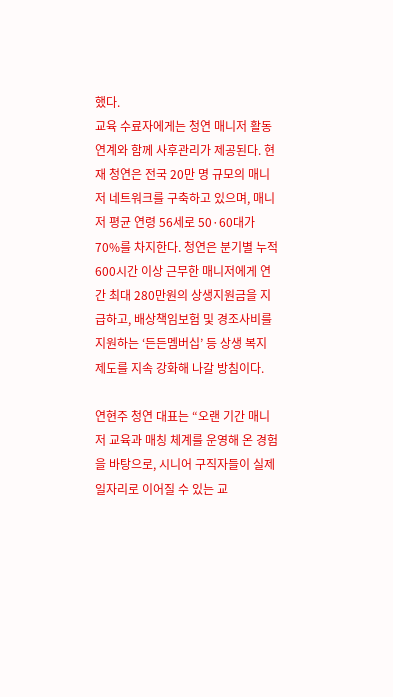했다.
교육 수료자에게는 청연 매니저 활동 연계와 함께 사후관리가 제공된다. 현재 청연은 전국 20만 명 규모의 매니저 네트워크를 구축하고 있으며, 매니저 평균 연령 56세로 50·60대가 70%를 차지한다. 청연은 분기별 누적 600시간 이상 근무한 매니저에게 연간 최대 280만원의 상생지원금을 지급하고, 배상책임보험 및 경조사비를 지원하는 ‘든든멤버십’ 등 상생 복지 제도를 지속 강화해 나갈 방침이다.

연현주 청연 대표는 “오랜 기간 매니저 교육과 매칭 체계를 운영해 온 경험을 바탕으로, 시니어 구직자들이 실제 일자리로 이어질 수 있는 교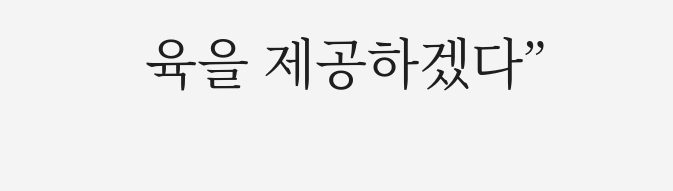육을 제공하겠다”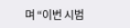며 “이번 시범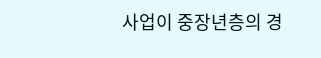사업이 중장년층의 경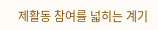제활동 참여를 넓히는 계기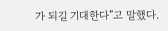가 되길 기대한다”고 말했다.